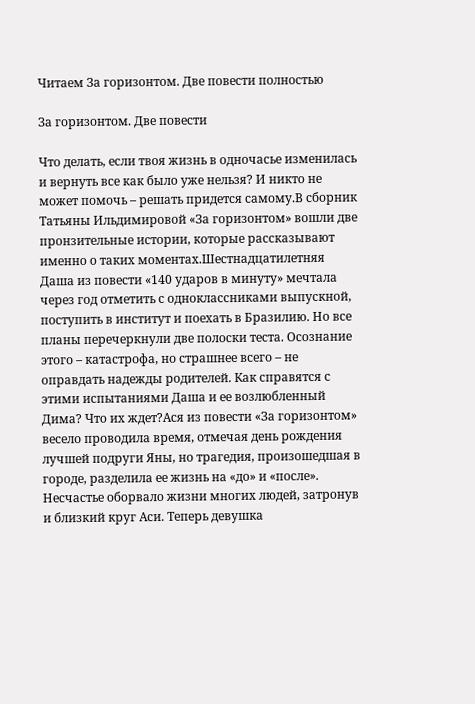Читаем За горизонтом. Две повести полностью

За горизонтом. Две повести

Что делать, если твоя жизнь в одночасье изменилась и вернуть все как было уже нельзя? И никто не может помочь – решать придется самому.В сборник Татьяны Ильдимировой «За горизонтом» вошли две пронзительные истории, которые рассказывают именно о таких моментах.Шестнадцатилетняя Даша из повести «140 ударов в минуту» мечтала через год отметить с одноклассниками выпускной, поступить в институт и поехать в Бразилию. Но все планы перечеркнули две полоски теста. Осознание этого – катастрофа, но страшнее всего – не оправдать надежды родителей. Как справятся с этими испытаниями Даша и ее возлюбленный Дима? Что их ждет?Ася из повести «За горизонтом» весело проводила время, отмечая день рождения лучшей подруги Яны, но трагедия, произошедшая в городе, разделила ее жизнь на «до» и «после». Несчастье оборвало жизни многих людей, затронув и близкий круг Аси. Теперь девушка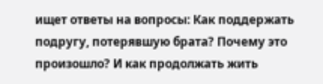ищет ответы на вопросы: Как поддержать подругу, потерявшую брата? Почему это произошло? И как продолжать жить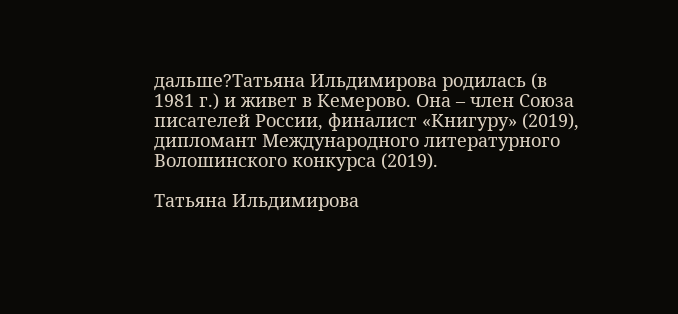дальше?Татьяна Ильдимирова родилась (в 1981 г.) и живет в Кемерово. Она – член Союза писателей России, финалист «Книгуру» (2019), дипломант Международного литературного Волошинского конкурса (2019).

Татьяна Ильдимирова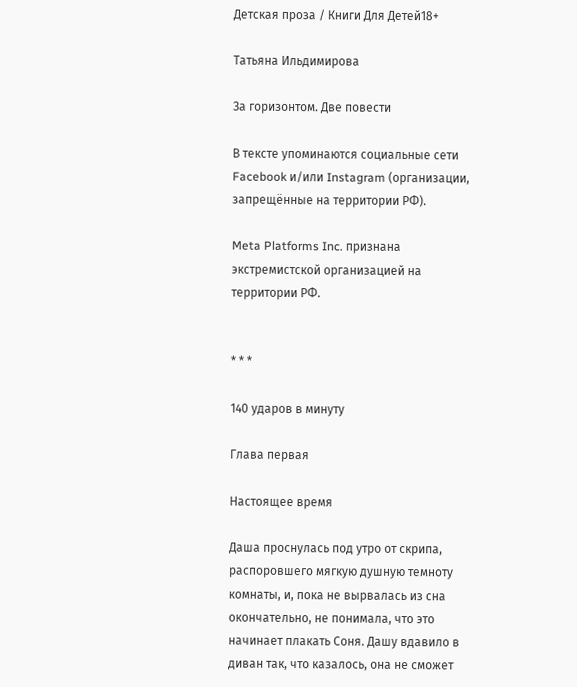Детская проза / Книги Для Детей18+

Татьяна Ильдимирова

За горизонтом. Две повести

В тексте упоминаются социальные сети Facebook и/или Instagram (организации, запрещённые на территории РФ).

Meta Platforms Inc. признана экстремистской организацией на территории РФ.


* * *

140 ударов в минуту

Глава первая

Настоящее время

Даша проснулась под утро от скрипа, распоровшего мягкую душную темноту комнаты, и, пока не вырвалась из сна окончательно, не понимала, что это начинает плакать Соня. Дашу вдавило в диван так, что казалось, она не сможет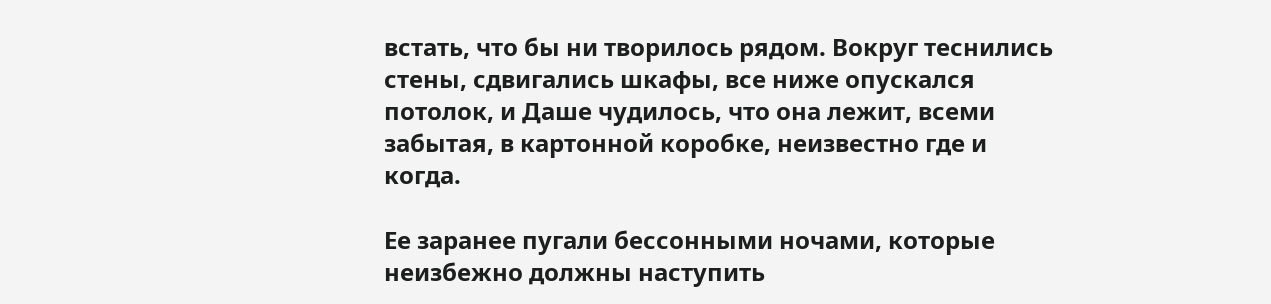встать, что бы ни творилось рядом. Вокруг теснились стены, сдвигались шкафы, все ниже опускался потолок, и Даше чудилось, что она лежит, всеми забытая, в картонной коробке, неизвестно где и когда.

Ее заранее пугали бессонными ночами, которые неизбежно должны наступить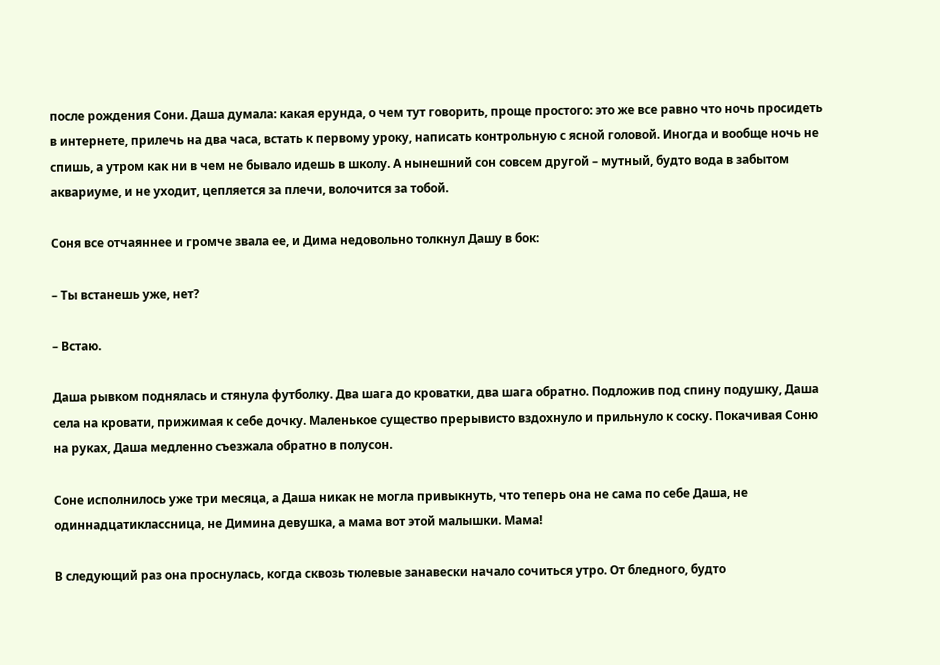после рождения Сони. Даша думала: какая ерунда, о чем тут говорить, проще простого: это же все равно что ночь просидеть в интернете, прилечь на два часа, встать к первому уроку, написать контрольную с ясной головой. Иногда и вообще ночь не спишь, а утром как ни в чем не бывало идешь в школу. А нынешний сон совсем другой – мутный, будто вода в забытом аквариуме, и не уходит, цепляется за плечи, волочится за тобой.

Соня все отчаяннее и громче звала ее, и Дима недовольно толкнул Дашу в бок:

– Ты встанешь уже, нет?

– Встаю.

Даша рывком поднялась и стянула футболку. Два шага до кроватки, два шага обратно. Подложив под спину подушку, Даша села на кровати, прижимая к себе дочку. Маленькое существо прерывисто вздохнуло и прильнуло к соску. Покачивая Соню на руках, Даша медленно съезжала обратно в полусон.

Соне исполнилось уже три месяца, а Даша никак не могла привыкнуть, что теперь она не сама по себе Даша, не одиннадцатиклассница, не Димина девушка, а мама вот этой малышки. Мама!

В следующий раз она проснулась, когда сквозь тюлевые занавески начало сочиться утро. От бледного, будто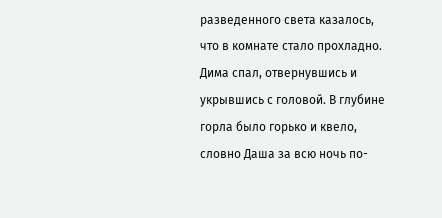разведенного света казалось, что в комнате стало прохладно. Дима спал, отвернувшись и укрывшись с головой. В глубине горла было горько и квело, словно Даша за всю ночь по-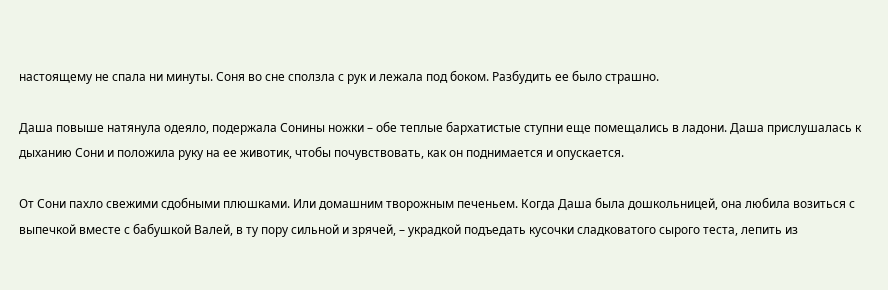настоящему не спала ни минуты. Соня во сне сползла с рук и лежала под боком. Разбудить ее было страшно.

Даша повыше натянула одеяло, подержала Сонины ножки – обе теплые бархатистые ступни еще помещались в ладони. Даша прислушалась к дыханию Сони и положила руку на ее животик, чтобы почувствовать, как он поднимается и опускается.

От Сони пахло свежими сдобными плюшками. Или домашним творожным печеньем. Когда Даша была дошкольницей, она любила возиться с выпечкой вместе с бабушкой Валей, в ту пору сильной и зрячей, – украдкой подъедать кусочки сладковатого сырого теста, лепить из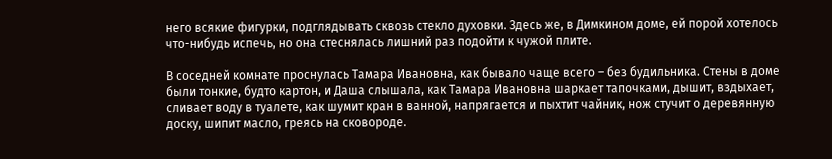него всякие фигурки, подглядывать сквозь стекло духовки. Здесь же, в Димкином доме, ей порой хотелось что-нибудь испечь, но она стеснялась лишний раз подойти к чужой плите.

В соседней комнате проснулась Тамара Ивановна, как бывало чаще всего – без будильника. Стены в доме были тонкие, будто картон, и Даша слышала, как Тамара Ивановна шаркает тапочками, дышит, вздыхает, сливает воду в туалете, как шумит кран в ванной, напрягается и пыхтит чайник, нож стучит о деревянную доску, шипит масло, греясь на сковороде.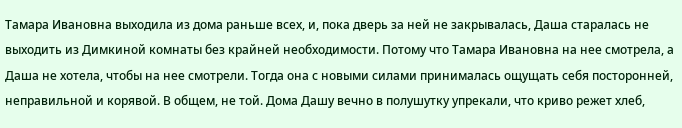Тамара Ивановна выходила из дома раньше всех, и, пока дверь за ней не закрывалась, Даша старалась не выходить из Димкиной комнаты без крайней необходимости. Потому что Тамара Ивановна на нее смотрела, а Даша не хотела, чтобы на нее смотрели. Тогда она с новыми силами принималась ощущать себя посторонней, неправильной и корявой. В общем, не той. Дома Дашу вечно в полушутку упрекали, что криво режет хлеб,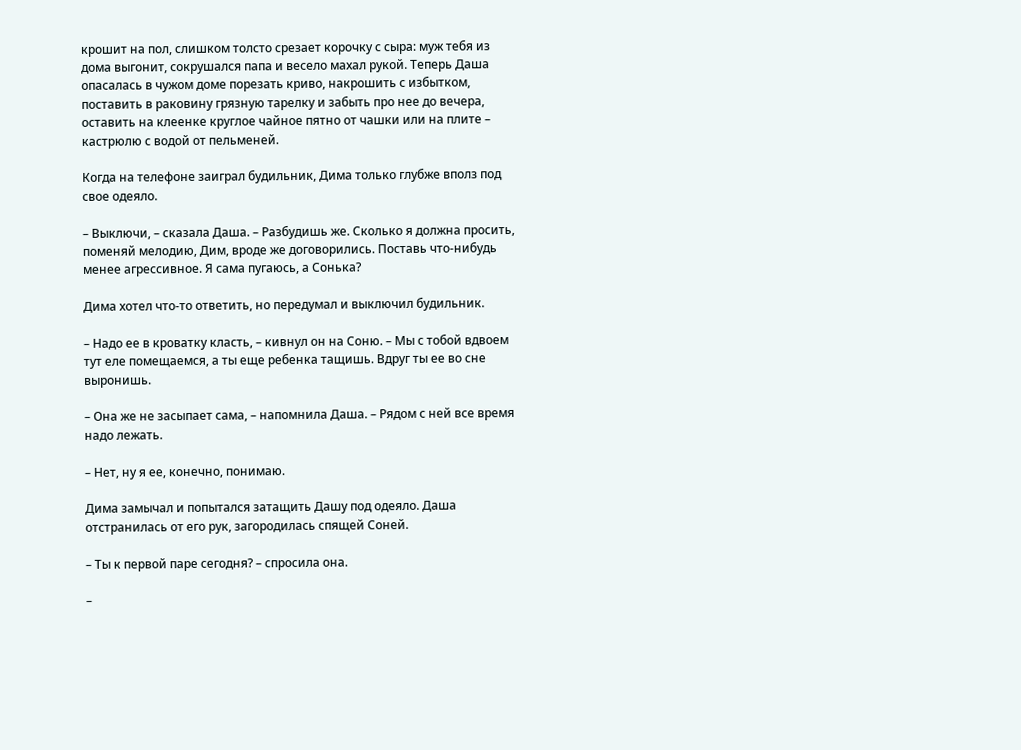крошит на пол, слишком толсто срезает корочку с сыра: муж тебя из дома выгонит, сокрушался папа и весело махал рукой. Теперь Даша опасалась в чужом доме порезать криво, накрошить с избытком, поставить в раковину грязную тарелку и забыть про нее до вечера, оставить на клеенке круглое чайное пятно от чашки или на плите – кастрюлю с водой от пельменей.

Когда на телефоне заиграл будильник, Дима только глубже вполз под свое одеяло.

– Выключи, – сказала Даша. – Разбудишь же. Сколько я должна просить, поменяй мелодию, Дим, вроде же договорились. Поставь что-нибудь менее агрессивное. Я сама пугаюсь, а Сонька?

Дима хотел что-то ответить, но передумал и выключил будильник.

– Надо ее в кроватку класть, – кивнул он на Соню. – Мы с тобой вдвоем тут еле помещаемся, а ты еще ребенка тащишь. Вдруг ты ее во сне выронишь.

– Она же не засыпает сама, – напомнила Даша. – Рядом с ней все время надо лежать.

– Нет, ну я ее, конечно, понимаю.

Дима замычал и попытался затащить Дашу под одеяло. Даша отстранилась от его рук, загородилась спящей Соней.

– Ты к первой паре сегодня? – спросила она.

–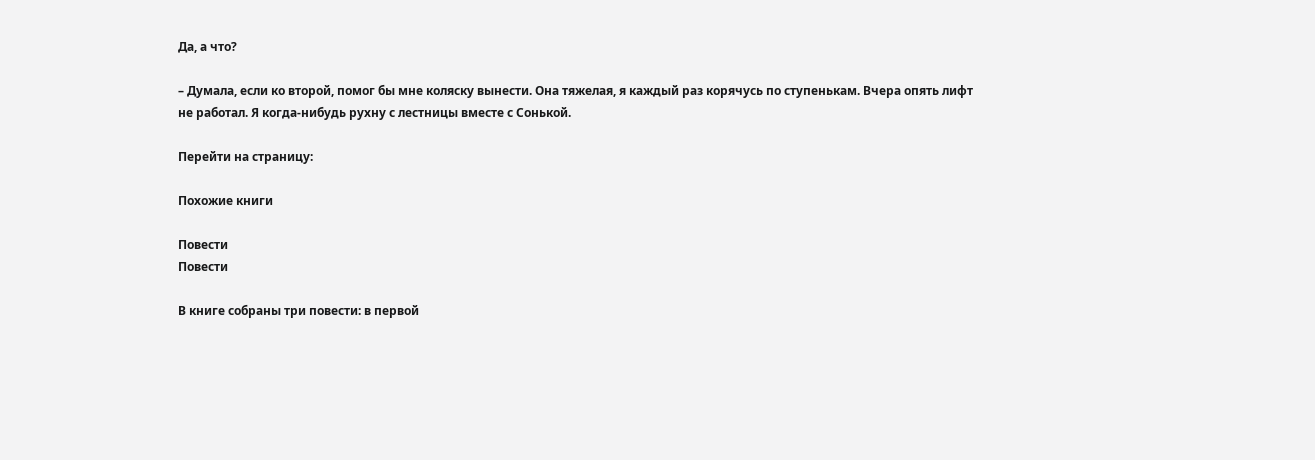Да, а что?

– Думала, если ко второй, помог бы мне коляску вынести. Она тяжелая, я каждый раз корячусь по ступенькам. Вчера опять лифт не работал. Я когда-нибудь рухну с лестницы вместе с Сонькой.

Перейти на страницу:

Похожие книги

Повести
Повести

В книге собраны три повести: в первой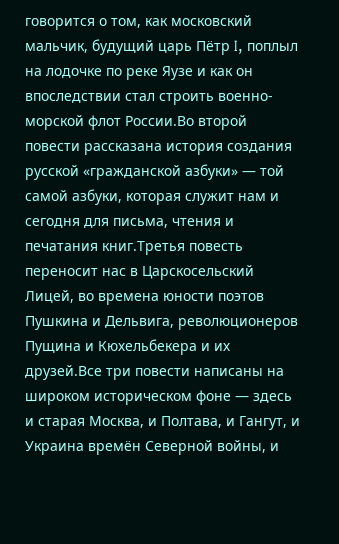говорится о том, как московский мальчик, будущий царь Пётр I, поплыл на лодочке по реке Яузе и как он впоследствии стал строить военно-морской флот России.Во второй повести рассказана история создания русской «гражданской азбуки» — той самой азбуки, которая служит нам и сегодня для письма, чтения и печатания книг.Третья повесть переносит нас в Царскосельский Лицей, во времена юности поэтов Пушкина и Дельвига, революционеров Пущина и Кюхельбекера и их друзей.Все три повести написаны на широком историческом фоне — здесь и старая Москва, и Полтава, и Гангут, и Украина времён Северной войны, и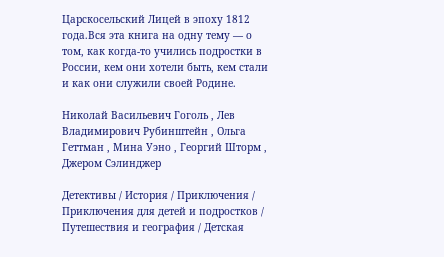Царскосельский Лицей в эпоху 1812 года.Вся эта книга на одну тему — о том, как когда-то учились подростки в России, кем они хотели быть, кем стали и как они служили своей Родине.

Николай Васильевич Гоголь , Лев Владимирович Рубинштейн , Ольга Геттман , Мина Уэно , Георгий Шторм , Джером Сэлинджер

Детективы / История / Приключения / Приключения для детей и подростков / Путешествия и география / Детская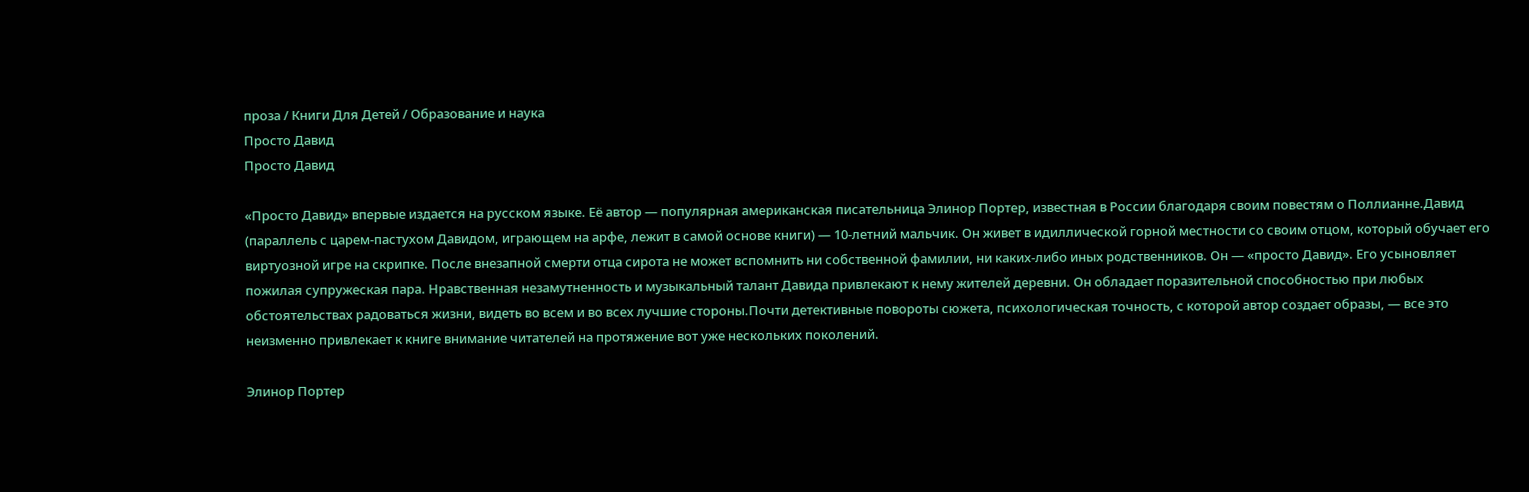проза / Книги Для Детей / Образование и наука
Просто Давид
Просто Давид

«Просто Давид» впервые издается на русском языке. Её автор — популярная американская писательница Элинор Портер, известная в России благодаря своим повестям о Поллианне.Давид (параллель с царем-пастухом Давидом, играющем на арфе, лежит в самой основе книги) — 10-летний мальчик. Он живет в идиллической горной местности со своим отцом, который обучает его виртуозной игре на скрипке. После внезапной смерти отца сирота не может вспомнить ни собственной фамилии, ни каких-либо иных родственников. Он — «просто Давид». Его усыновляет пожилая супружеская пара. Нравственная незамутненность и музыкальный талант Давида привлекают к нему жителей деревни. Он обладает поразительной способностью при любых обстоятельствах радоваться жизни, видеть во всем и во всех лучшие стороны.Почти детективные повороты сюжета, психологическая точность, с которой автор создает образы, — все это неизменно привлекает к книге внимание читателей на протяжение вот уже нескольких поколений.

Элинор Портер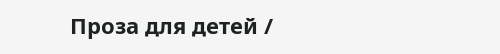Проза для детей /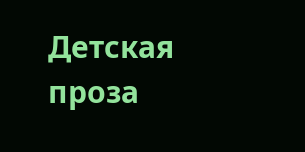Детская проза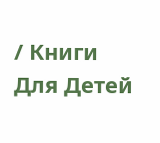/ Книги Для Детей